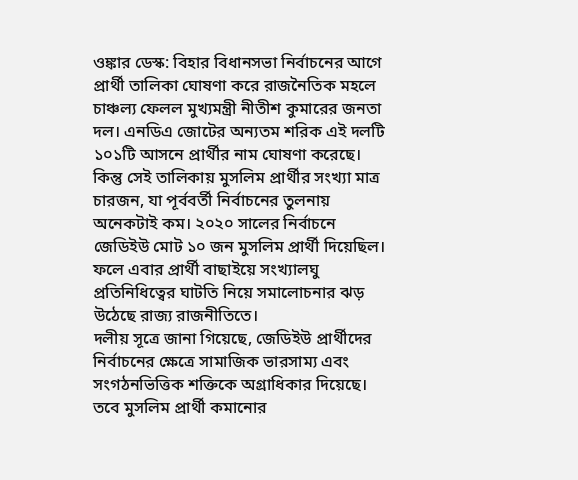ওঙ্কার ডেস্ক: বিহার বিধানসভা নির্বাচনের আগে প্রার্থী তালিকা ঘোষণা করে রাজনৈতিক মহলে চাঞ্চল্য ফেলল মুখ্যমন্ত্রী নীতীশ কুমারের জনতা দল। এনডিএ জোটের অন্যতম শরিক এই দলটি ১০১টি আসনে প্রার্থীর নাম ঘোষণা করেছে। কিন্তু সেই তালিকায় মুসলিম প্রার্থীর সংখ্যা মাত্র চারজন, যা পূর্ববর্তী নির্বাচনের তুলনায় অনেকটাই কম। ২০২০ সালের নির্বাচনে জেডিইউ মোট ১০ জন মুসলিম প্রার্থী দিয়েছিল। ফলে এবার প্রার্থী বাছাইয়ে সংখ্যালঘু প্রতিনিধিত্বের ঘাটতি নিয়ে সমালোচনার ঝড় উঠেছে রাজ্য রাজনীতিতে।
দলীয় সূত্রে জানা গিয়েছে, জেডিইউ প্রার্থীদের নির্বাচনের ক্ষেত্রে সামাজিক ভারসাম্য এবং সংগঠনভিত্তিক শক্তিকে অগ্রাধিকার দিয়েছে। তবে মুসলিম প্রার্থী কমানোর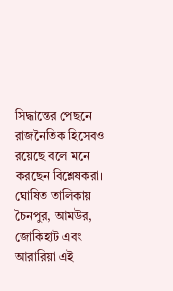সিদ্ধান্তের পেছনে রাজনৈতিক হিসেবও রয়েছে বলে মনে করছেন বিশ্লেষকরা। ঘোষিত তালিকায় চৈনপুর, আমউর, জোকিহাট এবং আরারিয়া এই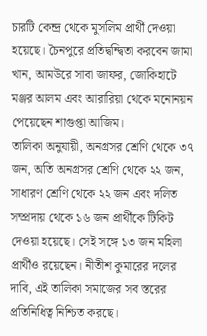চারটি কেন্দ্র থেকে মুসলিম প্রার্থী দেওয়া হয়েছে। চৈনপুরে প্রতিদ্বন্দ্বিতা করবেন জামা খান, আমউরে সাবা জাফর, জোকিহাটে মঞ্জর আলম এবং আরারিয়া থেকে মনোনয়ন পেয়েছেন শাগুপ্তা আজিম।
তালিকা অনুযায়ী, অনগ্রসর শ্রেণি থেকে ৩৭ জন, অতি অনগ্রসর শ্রেণি থেকে ২২ জন, সাধারণ শ্রেণি থেকে ২২ জন এবং দলিত সম্প্রদায় থেকে ১৬ জন প্রার্থীকে টিকিট দেওয়া হয়েছে। সেই সঙ্গে ১৩ জন মহিলা প্রার্থীও রয়েছেন। নীতীশ কুমারের দলের দাবি, এই তালিকা সমাজের সব স্তরের প্রতিনিধিত্ব নিশ্চিত করছে।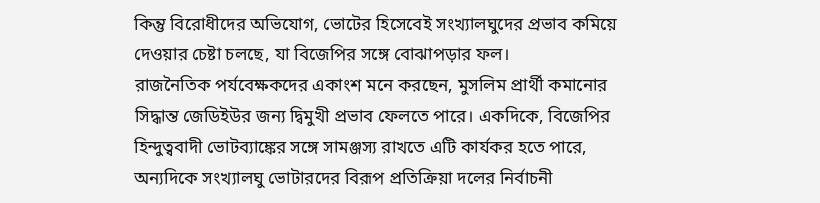কিন্তু বিরোধীদের অভিযোগ, ভোটের হিসেবেই সংখ্যালঘুদের প্রভাব কমিয়ে দেওয়ার চেষ্টা চলছে, যা বিজেপির সঙ্গে বোঝাপড়ার ফল।
রাজনৈতিক পর্যবেক্ষকদের একাংশ মনে করছেন, মুসলিম প্রার্থী কমানোর সিদ্ধান্ত জেডিইউর জন্য দ্বিমুখী প্রভাব ফেলতে পারে। একদিকে, বিজেপির হিন্দুত্ববাদী ভোটব্যাঙ্কের সঙ্গে সামঞ্জস্য রাখতে এটি কার্যকর হতে পারে, অন্যদিকে সংখ্যালঘু ভোটারদের বিরূপ প্রতিক্রিয়া দলের নির্বাচনী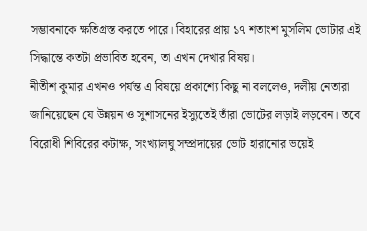সম্ভাবনাকে ক্ষতিগ্রস্ত করতে পারে। বিহারের প্রায় ১৭ শতাংশ মুসলিম ভোটার এই সিদ্ধান্তে কতটা প্রভাবিত হবেন, তা এখন দেখার বিষয়।
নীতীশ কুমার এখনও পর্যন্ত এ বিষয়ে প্রকাশ্যে কিছু না বললেও, দলীয় নেতারা জানিয়েছেন যে উন্নয়ন ও সুশাসনের ইস্যুতেই তাঁরা ভোটের লড়াই লড়বেন। তবে বিরোধী শিবিরের কটাক্ষ, সংখ্যালঘু সম্প্রদায়ের ভোট হারানোর ভয়েই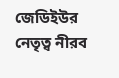জেডিইউর নেতৃত্ব নীরব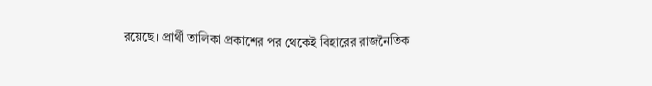রয়েছে। প্রার্থী তালিকা প্রকাশের পর থেকেই বিহারের রাজনৈতিক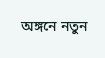অঙ্গনে নতুন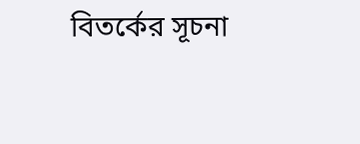বিতর্কের সূচনা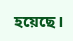হয়েছে।